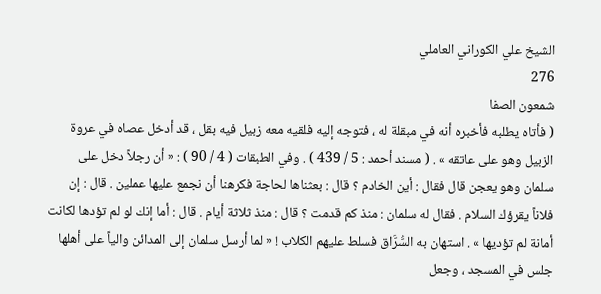الشيخ علي الكوراني العاملي
276
شمعون الصفا
( فأتاه يطلبه فأخبره أنه في مبقلة له ، فتوجه إليه فلقيه معه زبيل فيه بقل ، قد أدخل عصاه في عروة الزبيل وهو على عاتقه » . ( مسند أحمد : 5 / 439 ) . وفي الطبقات ( 4 / 90 ) : « أن رجلاً دخل على سلمان وهو يعجن قال فقال : أين الخادم ؟ قال : بعثناها لحاجة فكرهنا أن نجمع عليها عملين . قال : إن فلاناً يقرؤك السلام . فقال له سلمان : منذ كم قدمت ؟ قال : منذ ثلاثة أيام . قال : أما إنك لو لم تؤدها لكانت أمانة لم تؤديها » . استهان به السُّرَّاق فسلط عليهم الكلاب ! « لما أرسل سلمان إلى المدائن والياً على أهلها جلس في المسجد ، وجعل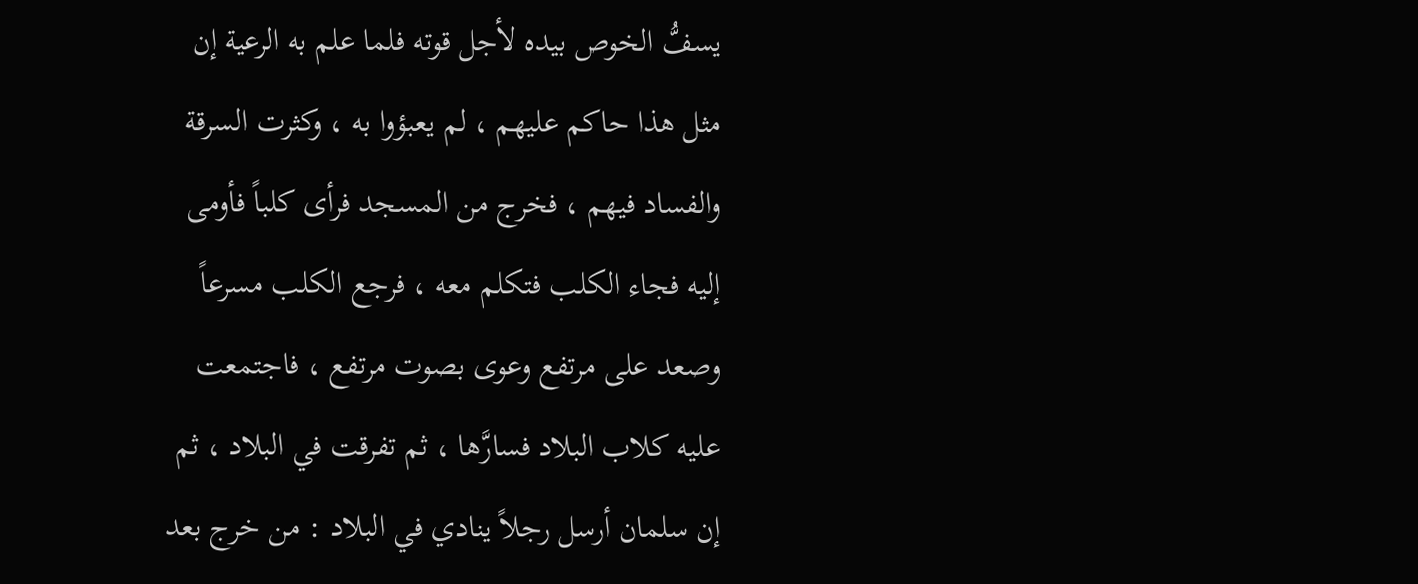يسفُّ الخوص بيده لأجل قوته فلما علم به الرعية إن مثل هذا حاكم عليهم ، لم يعبؤوا به ، وكثرت السرقة والفساد فيهم ، فخرج من المسجد فرأى كلباً فأومى إليه فجاء الكلب فتكلم معه ، فرجع الكلب مسرعاً وصعد على مرتفع وعوى بصوت مرتفع ، فاجتمعت عليه كلاب البلاد فسارَّها ، ثم تفرقت في البلاد ، ثم إن سلمان أرسل رجلاً ينادي في البلاد : من خرج بعد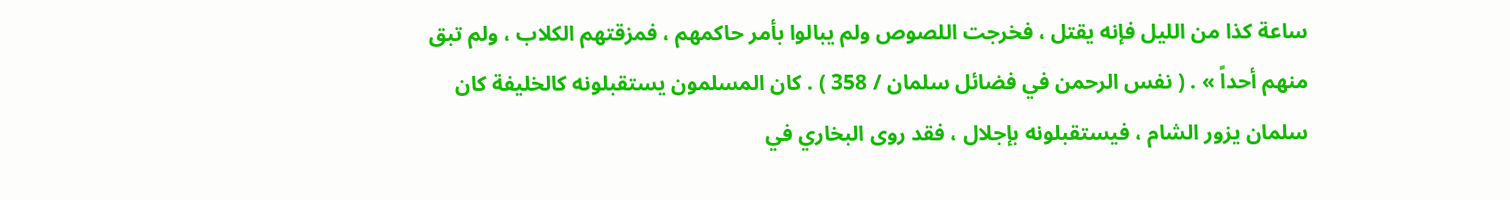ساعة كذا من الليل فإنه يقتل ، فخرجت اللصوص ولم يبالوا بأمر حاكمهم ، فمزقتهم الكلاب ، ولم تبق منهم أحداً » . ( نفس الرحمن في فضائل سلمان / 358 ) . كان المسلمون يستقبلونه كالخليفة كان سلمان يزور الشام ، فيستقبلونه بإجلال ، فقد روى البخاري في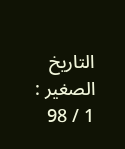التاريخ الصغير : 1 / 98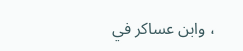، وابن عساكر في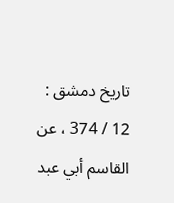تاريخ دمشق : 12 / 374 ، عن القاسم أبي عبد